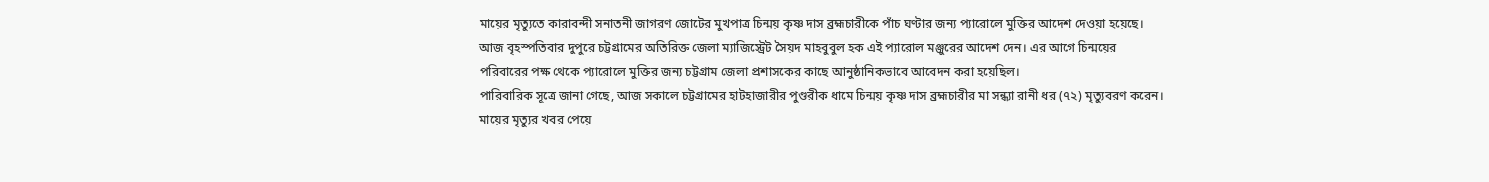মায়ের মৃত্যুতে কারাবন্দী সনাতনী জাগরণ জোটের মুখপাত্র চিন্ময় কৃষ্ণ দাস ব্রহ্মচারীকে পাঁচ ঘণ্টার জন্য প্যারোলে মুক্তির আদেশ দেওয়া হয়েছে।
আজ বৃহস্পতিবার দুপুরে চট্টগ্রামের অতিরিক্ত জেলা ম্যাজিস্ট্রেট সৈয়দ মাহবুবুল হক এই প্যারোল মঞ্জুরের আদেশ দেন। এর আগে চিন্ময়ের পরিবারের পক্ষ থেকে প্যারোলে মুক্তির জন্য চট্টগ্রাম জেলা প্রশাসকের কাছে আনুষ্ঠানিকভাবে আবেদন করা হয়েছিল।
পারিবারিক সূত্রে জানা গেছে, আজ সকালে চট্টগ্রামের হাটহাজারীর পুণ্ডরীক ধামে চিন্ময় কৃষ্ণ দাস ব্রহ্মচারীর মা সন্ধ্যা রানী ধর (৭২) মৃত্যুবরণ করেন। মায়ের মৃত্যুর খবর পেয়ে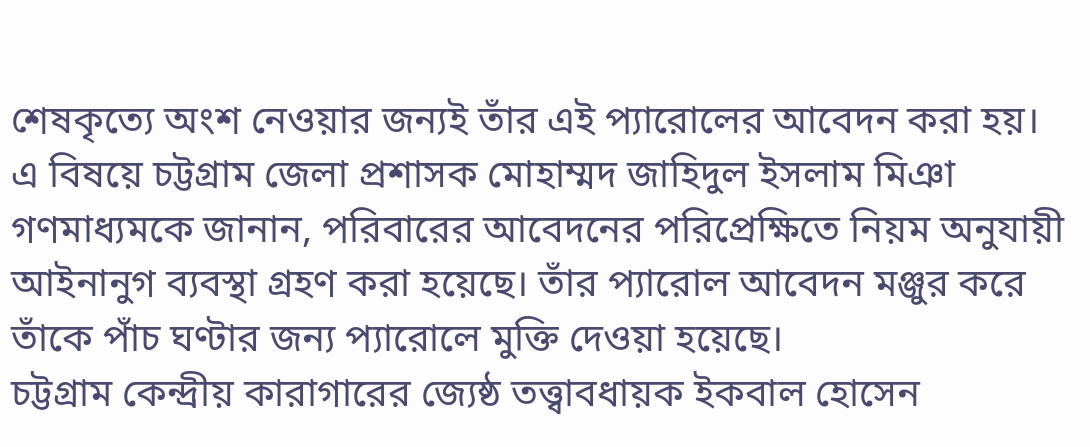শেষকৃত্যে অংশ নেওয়ার জন্যই তাঁর এই প্যারোলের আবেদন করা হয়।
এ বিষয়ে চট্টগ্রাম জেলা প্রশাসক মোহাম্মদ জাহিদুল ইসলাম মিঞা গণমাধ্যমকে জানান, পরিবারের আবেদনের পরিপ্রেক্ষিতে নিয়ম অনুযায়ী আইনানুগ ব্যবস্থা গ্রহণ করা হয়েছে। তাঁর প্যারোল আবেদন মঞ্জুর করে তাঁকে পাঁচ ঘণ্টার জন্য প্যারোলে মুক্তি দেওয়া হয়েছে।
চট্টগ্রাম কেন্দ্রীয় কারাগারের জ্যেষ্ঠ তত্ত্বাবধায়ক ইকবাল হোসেন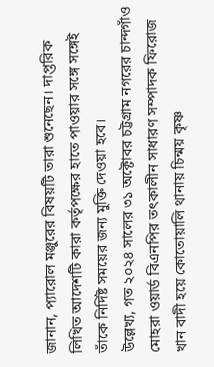জানান, প্যারোল মঞ্জুরের বিষয়টি তারা শুনেছেন। দাপ্তরিক লিখিত আদেশটি কারা কর্তৃপক্ষের হাতে পাওয়ার সঙ্গে সঙ্গেই তাঁকে নির্দিষ্ট সময়ের জন্য মুক্তি দেওয়া হবে।
উল্লেখ্য, গত ২০২৪ সালের ৩১ অক্টোবর চট্টগ্রাম নগরের চান্দগাঁও মোহরা ওয়ার্ড বিএনপির তৎকালীন সাধারণ সম্পাদক ফিরোজ খান বাদী হয়ে কোতোয়ালি থানায় চিন্ময় কৃষ্ণ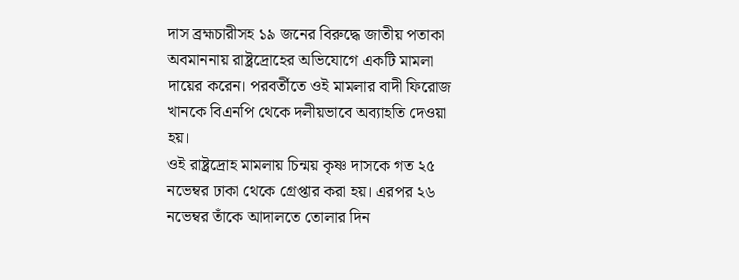দাস ব্রহ্মচারীসহ ১৯ জনের বিরুদ্ধে জাতীয় পতাকা অবমাননায় রাষ্ট্রদ্রোহের অভিযোগে একটি মামলা দায়ের করেন। পরবর্তীতে ওই মামলার বাদী ফিরোজ খানকে বিএনপি থেকে দলীয়ভাবে অব্যাহতি দেওয়া হয়।
ওই রাষ্ট্রদ্রোহ মামলায় চিন্ময় কৃষ্ণ দাসকে গত ২৫ নভেম্বর ঢাকা থেকে গ্রেপ্তার করা হয়। এরপর ২৬ নভেম্বর তাঁকে আদালতে তোলার দিন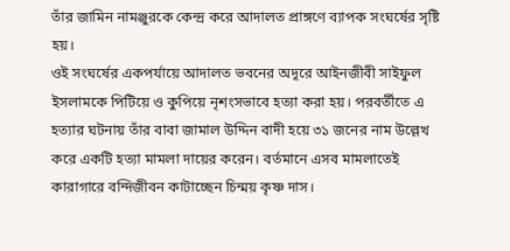তাঁর জামিন নামঞ্জুরকে কেন্দ্র করে আদালত প্রাঙ্গণে ব্যাপক সংঘর্ষের সৃষ্টি হয়।
ওই সংঘর্ষের একপর্যায়ে আদালত ভবনের অদূরে আইনজীবী সাইফুল ইসলামকে পিটিয়ে ও কুপিয়ে নৃশংসভাবে হত্যা করা হয়। পরবর্তীতে এ হত্যার ঘটনায় তাঁর বাবা জামাল উদ্দিন বাদী হয়ে ৩১ জনের নাম উল্লেখ করে একটি হত্যা মামলা দায়ের করেন। বর্তমানে এসব মামলাতেই কারাগারে বন্দিজীবন কাটাচ্ছেন চিন্ময় কৃষ্ণ দাস।